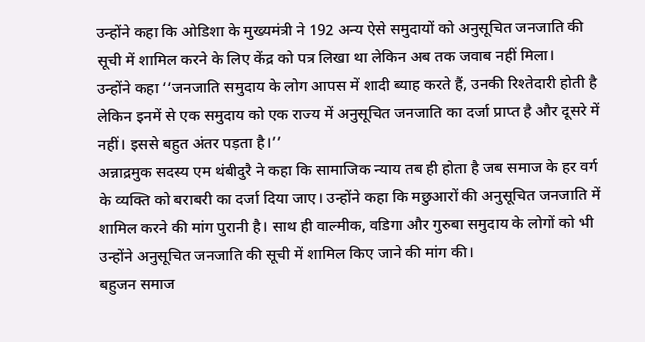उन्होंने कहा कि ओडिशा के मुख्यमंत्री ने 192 अन्य ऐसे समुदायों को अनुसूचित जनजाति की सूची में शामिल करने के लिए केंद्र को पत्र लिखा था लेकिन अब तक जवाब नहीं मिला।
उन्होंने कहा ‘‘जनजाति समुदाय के लोग आपस में शादी ब्याह करते हैं, उनकी रिश्तेदारी होती है लेकिन इनमें से एक समुदाय को एक राज्य में अनुसूचित जनजाति का दर्जा प्राप्त है और दूसरे में नहीं। इससे बहुत अंतर पड़ता है।’’
अन्नाद्रमुक सदस्य एम थंबीदुरै ने कहा कि सामाजिक न्याय तब ही होता है जब समाज के हर वर्ग के व्यक्ति को बराबरी का दर्जा दिया जाए। उन्होंने कहा कि मछुआरों की अनुसूचित जनजाति में शामिल करने की मांग पुरानी है। साथ ही वाल्मीक, वडिगा और गुरुबा समुदाय के लोगों को भी उन्होंने अनुसूचित जनजाति की सूची में शामिल किए जाने की मांग की।
बहुजन समाज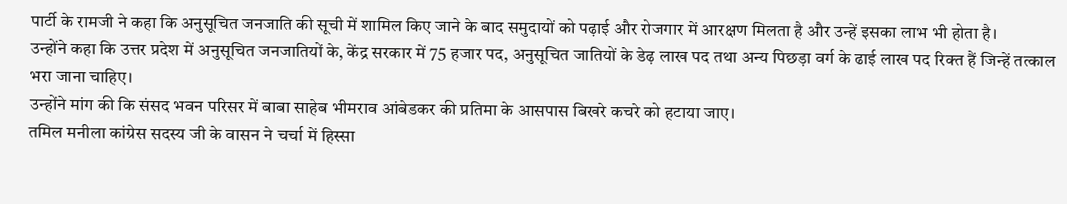पार्टी के रामजी ने कहा कि अनुसूचित जनजाति की सूची में शामिल किए जाने के बाद समुदायों को पढ़ाई और रोजगार में आरक्षण मिलता है और उन्हें इसका लाभ भी होता है।
उन्होंने कहा कि उत्तर प्रदेश में अनुसूचित जनजातियों के, केंद्र सरकार में 75 हजार पद, अनुसूचित जातियों के डेढ़ लाख पद तथा अन्य पिछड़ा वर्ग के ढाई लाख पद रिक्त हैं जिन्हें तत्काल भरा जाना चाहिए।
उन्होंने मांग की कि संसद भवन परिसर में बाबा साहेब भीमराव आंबेडकर की प्रतिमा के आसपास बिखरे कचरे को हटाया जाए।
तमिल मनीला कांग्रेस सदस्य जी के वासन ने चर्चा में हिस्सा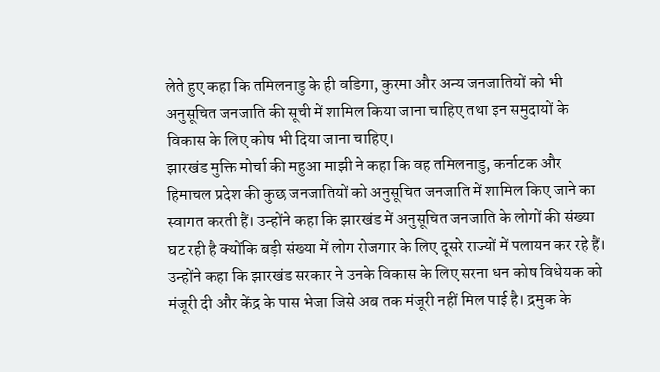लेते हुए कहा कि तमिलनाडु के ही वडिगा, कुरमा और अन्य जनजातियों को भी अनुसूचित जनजाति की सूची में शामिल किया जाना चाहिए तथा इन समुदायों के विकास के लिए कोष भी दिया जाना चाहिए।
झारखंड मुक्ति मोर्चा की महुआ माझी ने कहा कि वह तमिलनाडु, कर्नाटक और हिमाचल प्रदेश की कुछ जनजातियों को अनुसूचित जनजाति में शामिल किए जाने का स्वागत करती हैं। उन्होंने कहा कि झारखंड में अनुसूचित जनजाति के लोगों की संख्या घट रही है क्योंकि बड़ी संख्या में लोग रोजगार के लिए दूसरे राज्यों में पलायन कर रहे हैं।
उन्होंने कहा कि झारखंड सरकार ने उनके विकास के लिए सरना धन कोष विधेयक को मंजूरी दी और केंद्र के पास भेजा जिसे अब तक मंजूरी नहीं मिल पाई है। द्रमुक के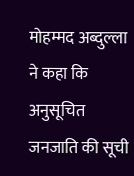मोहम्मद अब्दुल्ला ने कहा कि अनुसूचित जनजाति की सूची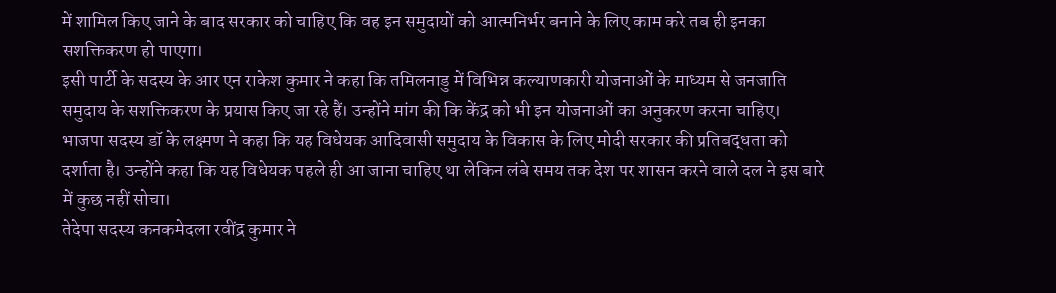में शामिल किए जाने के बाद सरकार को चाहिए कि वह इन समुदायों को आत्मनिर्भर बनाने के लिए काम करे तब ही इनका सशक्तिकरण हो पाएगा।
इसी पार्टी के सदस्य के आर एन राकेश कुमार ने कहा कि तमिलनाडु में विभिन्न कल्याणकारी योजनाओं के माध्यम से जनजाति समुदाय के सशक्तिकरण के प्रयास किए जा रहे हैं। उन्होंने मांग की कि केंद्र को भी इन योजनाओं का अनुकरण करना चाहिए।
भाजपा सदस्य डॉ के लक्ष्मण ने कहा कि यह विधेयक आदिवासी समुदाय के विकास के लिए मोदी सरकार की प्रतिबद्धता को दर्शाता है। उन्होंने कहा कि यह विधेयक पहले ही आ जाना चाहिए था लेकिन लंबे समय तक देश पर शासन करने वाले दल ने इस बारे में कुछ नहीं सोचा।
तेदेपा सदस्य कनकमेदला रवींद्र कुमार ने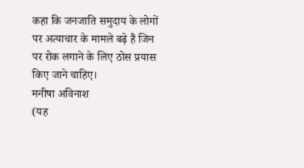कहा कि जनजाति समुदाय के लोगों पर अत्याचार के मामले बढ़े हैं जिन पर रोक लगाने के लिए ठोस प्रयास किए जाने चाहिए।
मनीषा अविनाश
(यह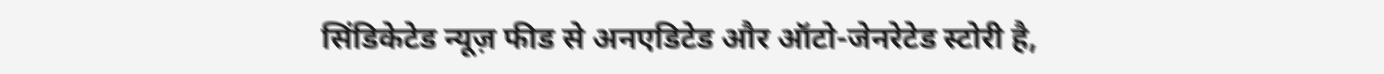सिंडिकेटेड न्यूज़ फीड से अनएडिटेड और ऑटो-जेनरेटेड स्टोरी है,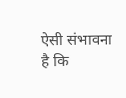ऐसी संभावना है कि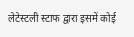लेटेस्टली स्टाफ द्वारा इसमें कोई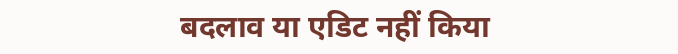बदलाव या एडिट नहीं किया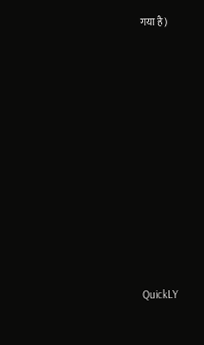गया है)













QuickLY